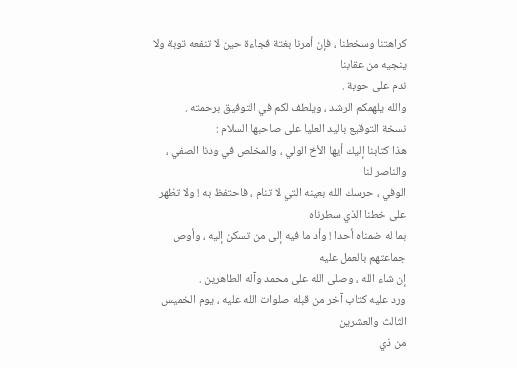كراهتنا وسخطنا ، فإن أمرنا بغتة فجاءة حين لا تنفعه توبة ولا ينجيه من عقابنا
ندم على حوبة .
والله يلهمكم الرشد ، ويلطف لكم في التوفيق برحمته .
نسخة التوقيع باليد العليا على صاحبها السلام :
هذا كتابنا إليك أيها الأخ الولي ، والمخلص في ودنا الصفي ، والناصر لنا
الوفي ، حرسك الله بعينه التي لا تنام ، فاحتفظ به ! ولا تظهر على خطنا الذي سطرناه
بما له ضمناه أحدا ! وأد ما فيه إلى من تسكن إليه ، وأوص جماعتهم بالعمل عليه
إن شاء الله ، وصلى الله على محمد وآله الطاهرين .
ورد عليه كتاب آخر من قبله صلوات الله عليه ، يوم الخميس الثالث والعشرين
من ذي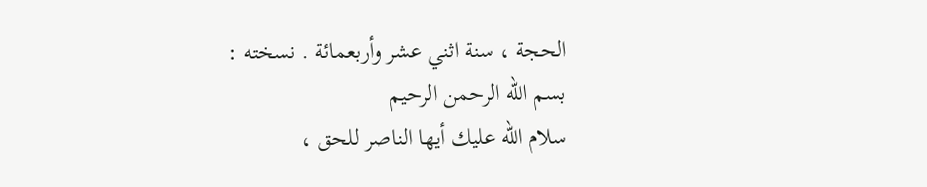الحجة ، سنة اثني عشر وأربعمائة . نسخته :
بسم الله الرحمن الرحيم
سلام الله عليك أيها الناصر للحق ،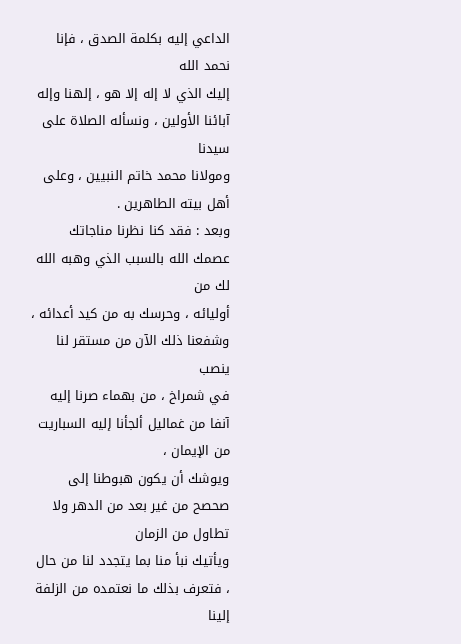الداعي إليه بكلمة الصدق ، فإنا نحمد الله
إليك الذي لا إله إلا هو ، إلهنا وإله آبائنا الأولين ، ونسأله الصلاة على سيدنا
ومولانا محمد خاتم النبيين ، وعلى أهل بيته الطاهرين .
وبعد : فقد كنا نظرنا مناجاتك عصمك الله بالسبب الذي وهبه الله لك من
أوليائه ، وحرسك به من كيد أعدائه ، وشفعنا ذلك الآن من مستقر لنا ينصب
في شمراخ ، من بهماء صرنا إليه آنفا من غماليل ألجأنا إليه السباريت من الإيمان ،
ويوشك أن يكون هبوطنا إلى صحصح من غير بعد من الدهر ولا تطاول من الزمان
ويأتيك نبأ منا بما يتجدد لنا من حال ، فتعرف بذلك ما نعتمده من الزلفة إلينا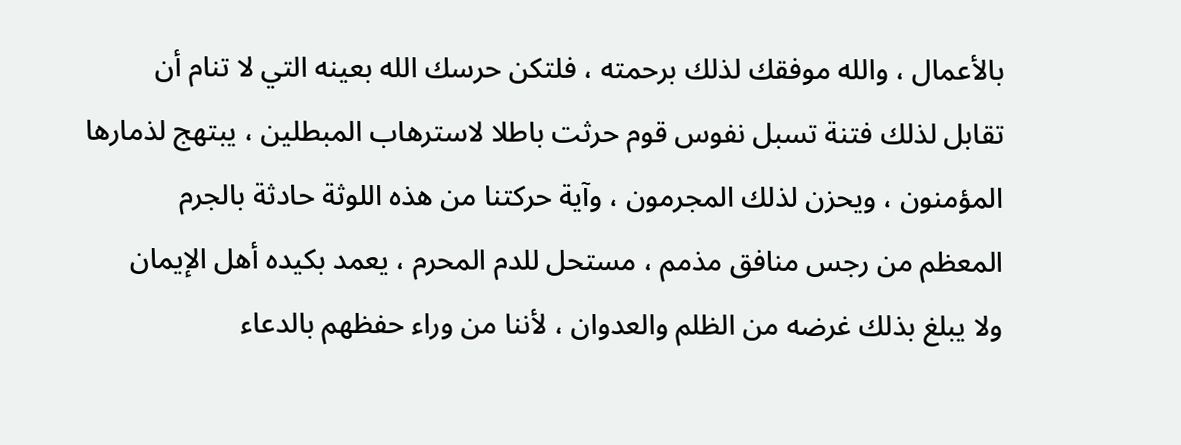بالأعمال ، والله موفقك لذلك برحمته ، فلتكن حرسك الله بعينه التي لا تنام أن
تقابل لذلك فتنة تسبل نفوس قوم حرثت باطلا لاسترهاب المبطلين ، يبتهج لذمارها
المؤمنون ، ويحزن لذلك المجرمون ، وآية حركتنا من هذه اللوثة حادثة بالجرم
المعظم من رجس منافق مذمم ، مستحل للدم المحرم ، يعمد بكيده أهل الإيمان
ولا يبلغ بذلك غرضه من الظلم والعدوان ، لأننا من وراء حفظهم بالدعاء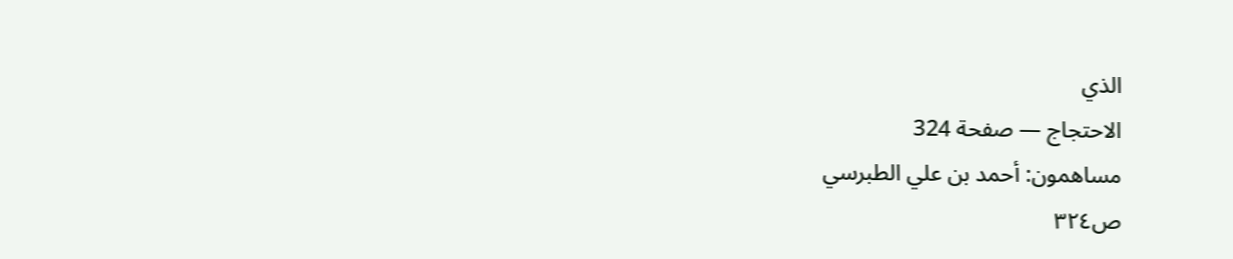الذي
الاحتجاج — صفحة 324
مساهمون: أحمد بن علي الطبرسي
ص٣٢٤